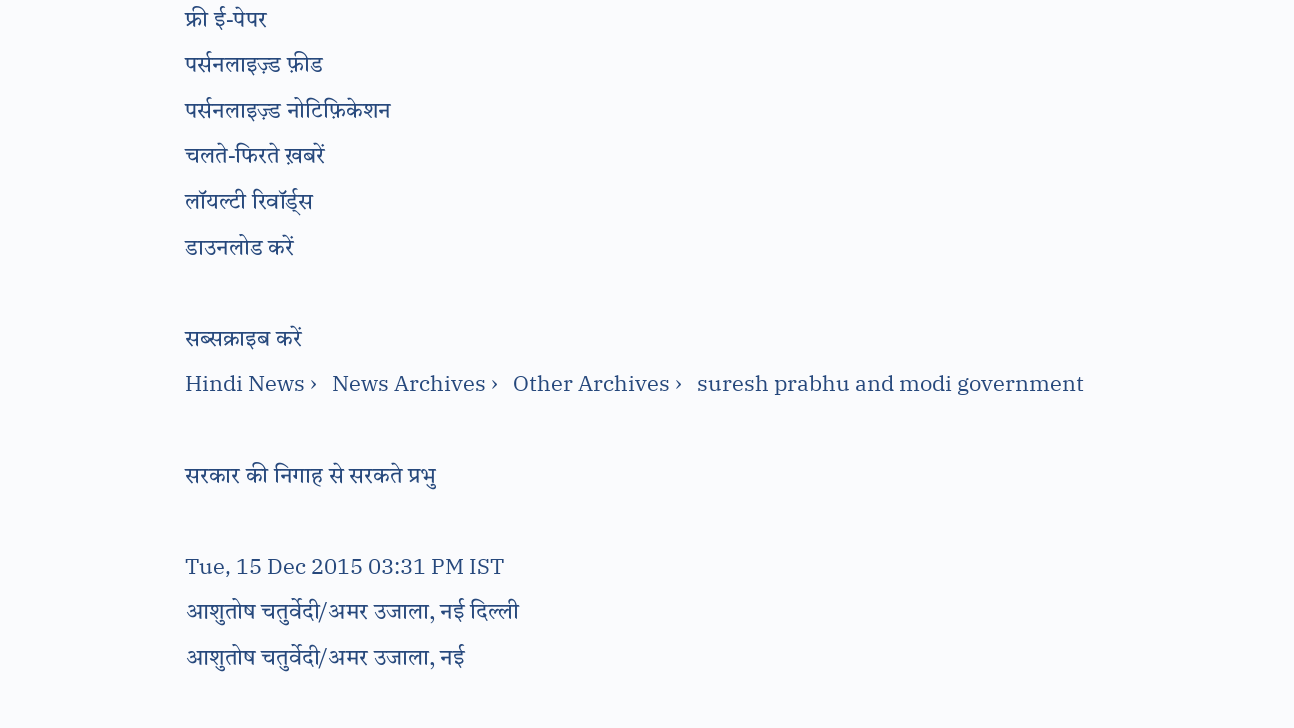फ्री ई-पेपर
पर्सनलाइज़्ड फ़ीड
पर्सनलाइज़्ड नोटिफ़िकेशन
चलते-फिरते ख़बरें
लॉयल्टी रिवॉर्ड्स
डाउनलोड करें

सब्सक्राइब करें
Hindi News ›   News Archives ›   Other Archives ›   suresh prabhu and modi government

सरकार की निगाह से सरकते प्रभु

Tue, 15 Dec 2015 03:31 PM IST
आशुतोष चतुर्वेदी/अमर उजाला, नई दिल्ली
आशुतोष चतुर्वेदी/अमर उजाला, नई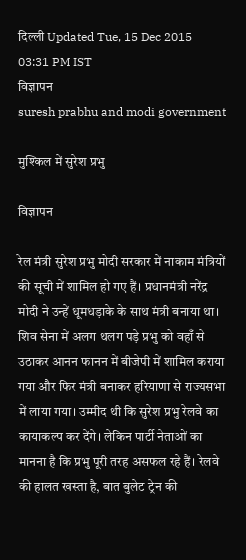दिल्ली Updated Tue, 15 Dec 2015 03:31 PM IST
विज्ञापन
suresh prabhu and modi government

मुश्किल में सुरेश प्रभु

विज्ञापन

रेल मंत्री सुरेश प्रभु मोदी सरकार में नाकाम मंत्रियों की सूची में शामिल हो गए हैं। प्रधानमंत्री नरेंद्र मोदी ने उन्हें धूमधड़ाके के साथ मंत्री बनाया था। शिव सेना में अलग थलग पड़े प्रभु को वहाँ से उठाकर आनन फानन में बीजेपी में शामिल कराया गया और फिर मंत्री बनाकर हरियाणा से राज्यसभा में लाया गया। उम्मीद थी कि सुरेश प्रभु रेलवे का कायाकल्प कर देंगे। लेकिन पार्टी नेताओं का मानना है कि प्रभु पूरी तरह असफल रहे हैं। रेलवे की हालत खस्ता है, बात बुलेट ट्रेन की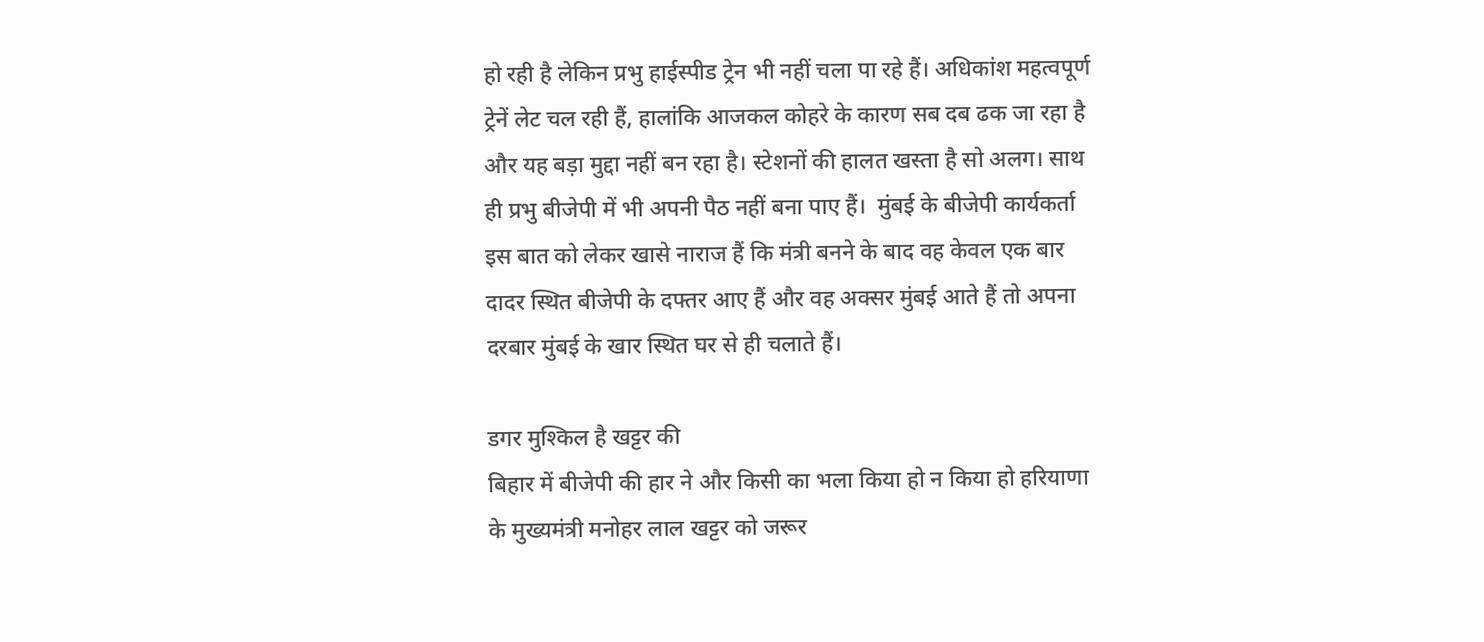हो रही है लेकिन प्रभु हाईस्पीड ट्रेन भी नहीं चला पा रहे हैं। अधिकांश महत्वपूर्ण ट्रेनें लेट चल रही हैं, हालांकि आजकल कोहरे के कारण सब दब ढक जा रहा है और यह बड़ा मुद्दा नहीं बन रहा है। स्टेशनों की हालत खस्ता है सो अलग। साथ ही प्रभु बीजेपी में भी अपनी पैठ नहीं बना पाए हैं।  मुंबई के बीजेपी कार्यकर्ता इस बात को लेकर खासे नाराज हैं कि मंत्री बनने के बाद वह केवल एक बार दादर स्थित बीजेपी के दफ्तर आए हैं और वह अक्सर मुंबई आते हैं तो अपना दरबार मुंबई के खार स्थित घर से ही चलाते हैं।

डगर मुश्किल है खट्टर की
बिहार में बीजेपी की हार ने और किसी का भला किया हो न किया हो हरियाणा के मुख्यमंत्री मनोहर लाल खट्टर को जरूर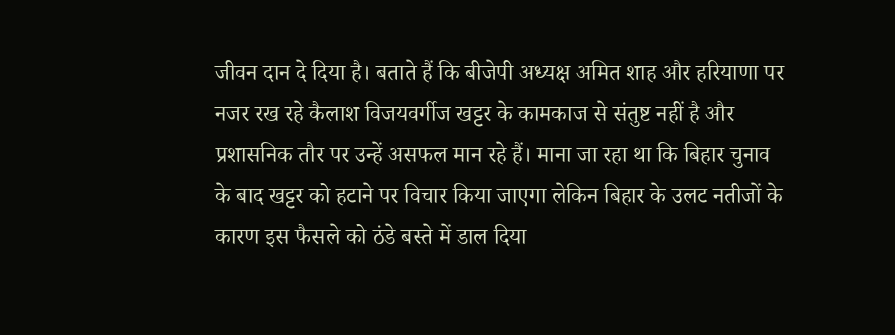जीवन दान दे दिया है। बताते हैं कि बीजेपी अध्यक्ष अमित शाह और हरियाणा पर नजर रख रहे कैलाश विजयवर्गीज खट्टर के कामकाज से संतुष्ट नहीं है और प्रशासनिक तौर पर उन्हें असफल मान रहे हैं। माना जा रहा था कि बिहार चुनाव के बाद खट्टर को हटाने पर विचार किया जाएगा लेकिन बिहार के उलट नतीजों के कारण इस फैसले को ठंडे बस्ते में डाल दिया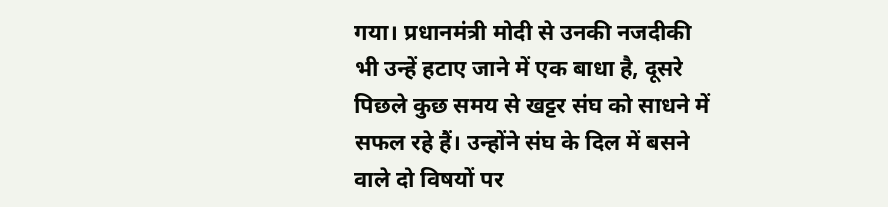गया। प्रधानमंत्री मोदी से उनकी नजदीकी भी उन्हें हटाए जाने में एक बाधा है, दूसरे पिछले कुछ समय से खट्टर संघ को साधने में सफल रहे हैं। उन्होंने संघ के दिल में बसने वाले दो विषयों पर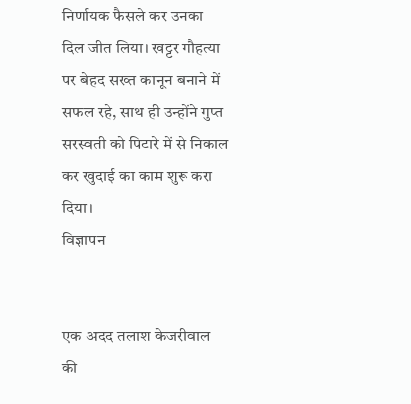निर्णायक फैसले कर उनका दिल जीत लिया। खट्टर गौहत्या पर बेहद सख्त कानून बनाने में सफल रहे, साथ ही उन्होंने गुप्त सरस्वती को पिटारे में से निकाल कर खुदाई का काम शुरू करा दिया।
विज्ञापन


एक अदद तलाश केजरीवाल की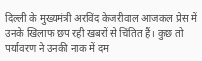दिल्ली के मुख्यमंत्री अरविंद केजरीवाल आजकल प्रेस में उनके खिलाफ छप रही खबरों से चिंतित हैं। कुछ तो पर्यावरण ने उनकी नाक में दम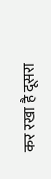कर रखा है दूसरा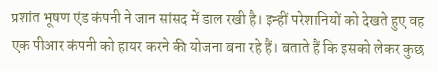प्रशांत भूषण एंड कंपनी ने जान सांसद में डाल रखी है। इन्हीं परेशानियों को देखते हुए वह एक पीआर कंपनी को हायर करने की योजना बना रहे हैं। बताते हैं कि इसको लेकर कुछ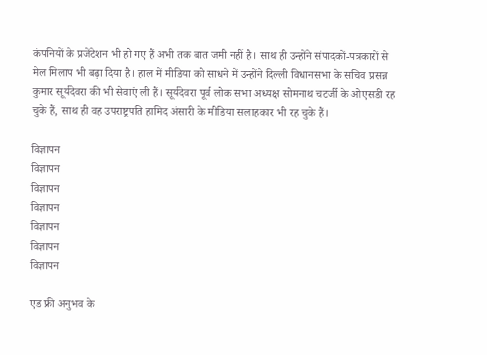कंपनियों के प्रजेंटेशन भी हो गए हैं अभी तक बात जमी नहीं है। साथ ही उन्होंने संपादकों-पत्रकारों से मेल मिलाप भी बढ़ा दिया है। हाल में मीडिया को साधने में उन्होंने दिल्ली विधानसभा के सचिव प्रसन्न कुमार सूर्यदेवरा की भी सेवाएं ली हैं। सूर्यदेवरा पूर्व लोक सभा अध्यक्ष सोमनाथ चटर्जी के ओएसडी रह चुके हैं, साथ ही वह उपराष्ट्रपति हामिद अंसारी के मीडिया सलाहकार भी रह चुके हैं।

विज्ञापन
विज्ञापन
विज्ञापन
विज्ञापन
विज्ञापन
विज्ञापन
विज्ञापन

एड फ्री अनुभव के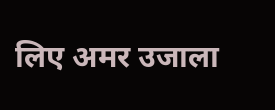लिए अमर उजाला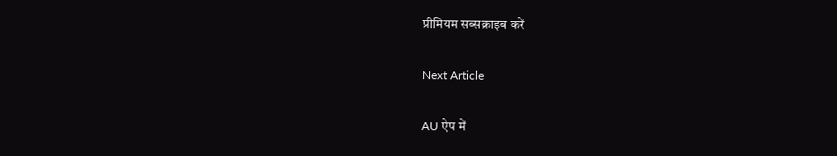प्रीमियम सब्सक्राइब करें

Next Article

AU ऐप में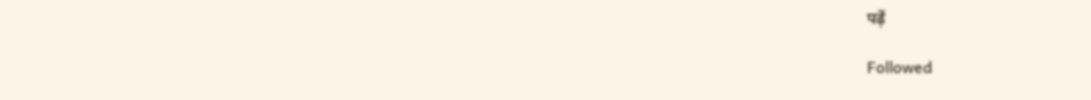पढ़ें

Followed